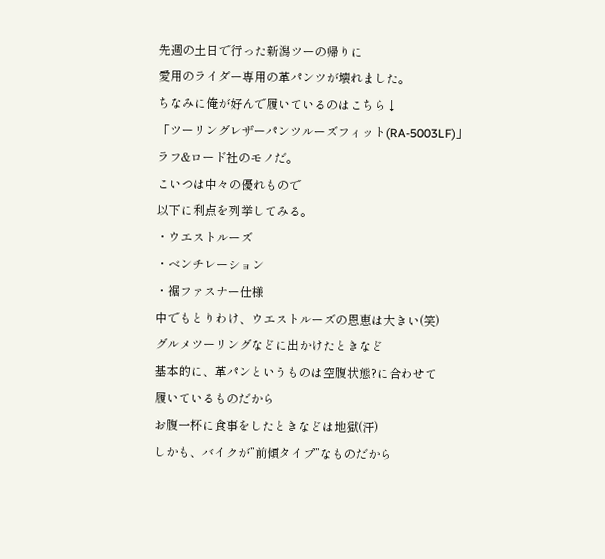先週の土日で行った新潟ツーの帰りに
愛用のライダー専用の革パンツが壊れました。
ちなみに俺が好んで履いているのはこちら↓
「ツーリングレザーパンツルーズフィット(RA-5003LF)」
ラフ&ロード社のモノだ。
こいつは中々の優れもので
以下に利点を列挙してみる。
・ウエストルーズ
・ベンチレーション
・裾ファスナー仕様
中でもとりわけ、ウエストルーズの恩恵は大きい(笑)
グルメツーリングなどに出かけたときなど
基本的に、革パンというものは空腹状態?に合わせて
履いているものだから
お腹一杯に食事をしたときなどは地獄(汗)
しかも、バイクが”前傾タイプ”なものだから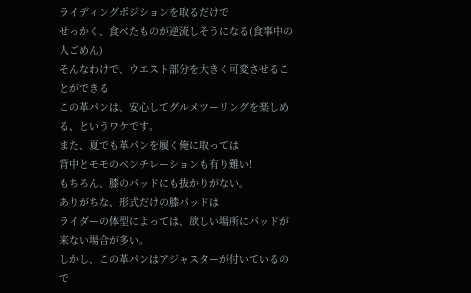ライディングポジションを取るだけで
せっかく、食べたものが逆流しそうになる(食事中の人ごめん)
そんなわけで、ウエスト部分を大きく可変させることができる
この革パンは、安心してグルメツーリングを楽しめる、というワケです。
また、夏でも革パンを履く俺に取っては
背中とモモのベンチレーションも有り難い!
もちろん、膝のパッドにも抜かりがない。
ありがちな、形式だけの膝パッドは
ライダーの体型によっては、欲しい場所にパッドが来ない場合が多い。
しかし、この革パンはアジャスターが付いているので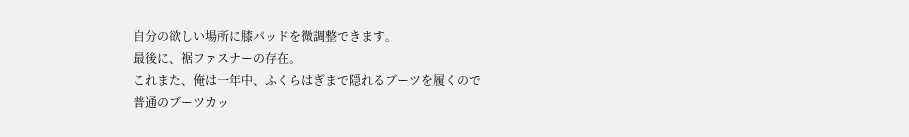自分の欲しい場所に膝パッドを微調整できます。
最後に、裾ファスナーの存在。
これまた、俺は一年中、ふくらはぎまで隠れるブーツを履くので
普通のブーツカッ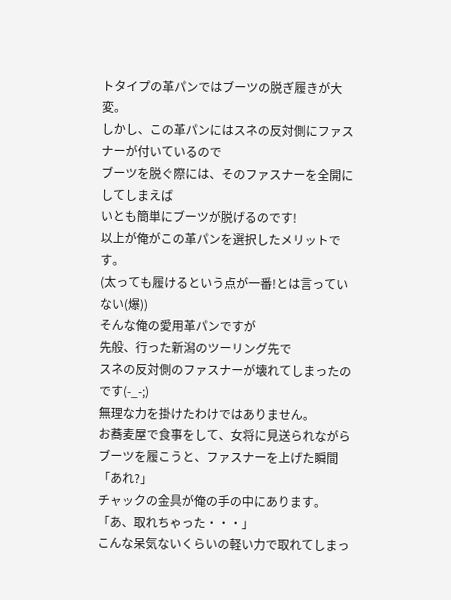トタイプの革パンではブーツの脱ぎ履きが大変。
しかし、この革パンにはスネの反対側にファスナーが付いているので
ブーツを脱ぐ際には、そのファスナーを全開にしてしまえば
いとも簡単にブーツが脱げるのです!
以上が俺がこの革パンを選択したメリットです。
(太っても履けるという点が一番!とは言っていない(爆))
そんな俺の愛用革パンですが
先般、行った新潟のツーリング先で
スネの反対側のファスナーが壊れてしまったのです(-_-;)
無理な力を掛けたわけではありません。
お蕎麦屋で食事をして、女将に見送られながら
ブーツを履こうと、ファスナーを上げた瞬間
「あれ?」
チャックの金具が俺の手の中にあります。
「あ、取れちゃった・・・」
こんな呆気ないくらいの軽い力で取れてしまっ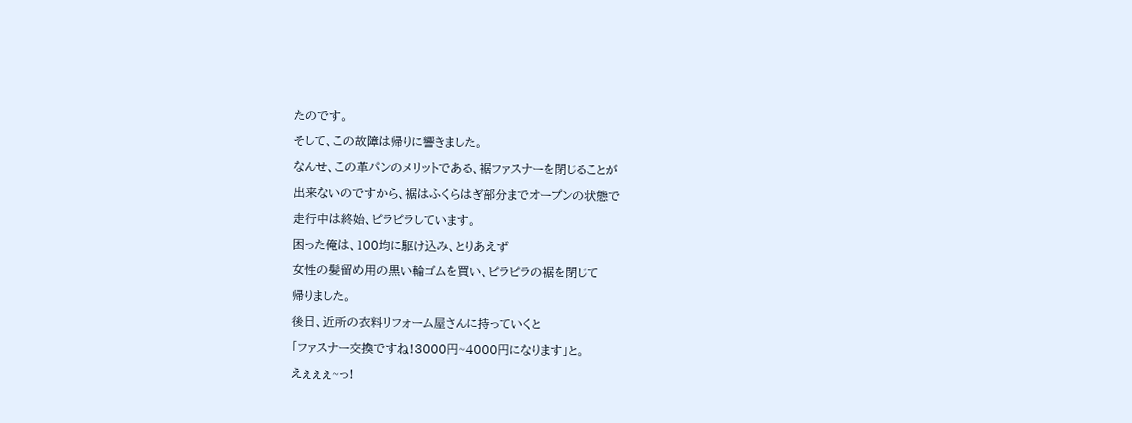たのです。
そして、この故障は帰りに響きました。
なんせ、この革パンのメリットである、裾ファスナーを閉じることが
出来ないのですから、裾はふくらはぎ部分までオープンの状態で
走行中は終始、ピラピラしています。
困った俺は、100均に駆け込み、とりあえず
女性の髪留め用の黒い輪ゴムを買い、ピラピラの裾を閉じて
帰りました。
後日、近所の衣料リフォーム屋さんに持っていくと
「ファスナー交換ですね!3000円~4000円になります」と。
えぇぇぇ~っ!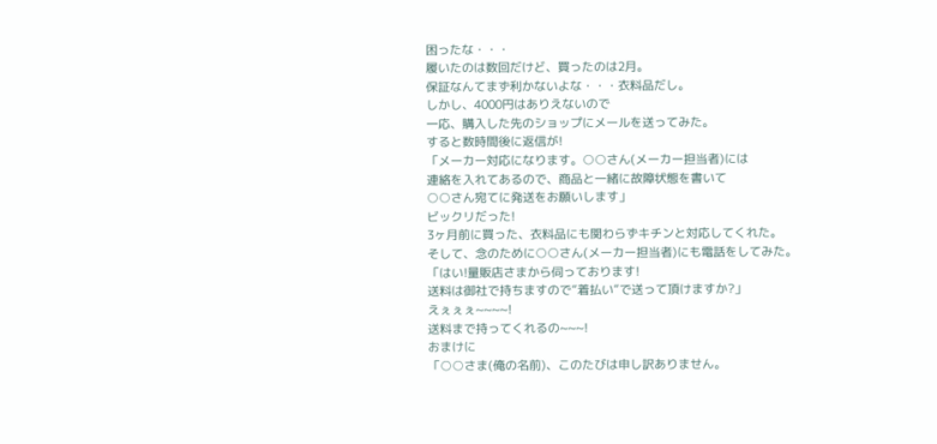困ったな・・・
履いたのは数回だけど、買ったのは2月。
保証なんてまず利かないよな・・・衣料品だし。
しかし、4000円はありえないので
一応、購入した先のショップにメールを送ってみた。
すると数時間後に返信が!
「メーカー対応になります。○○さん(メーカー担当者)には
連絡を入れてあるので、商品と一緒に故障状態を書いて
○○さん宛てに発送をお願いします」
ビックリだった!
3ヶ月前に買った、衣料品にも関わらずキチンと対応してくれた。
そして、念のために○○さん(メーカー担当者)にも電話をしてみた。
「はい!量販店さまから伺っております!
送料は御社で持ちますので”着払い”で送って頂けますか?」
えぇぇぇ~~~~!
送料まで持ってくれるの~~~!
おまけに
「○○さま(俺の名前)、このたびは申し訳ありません。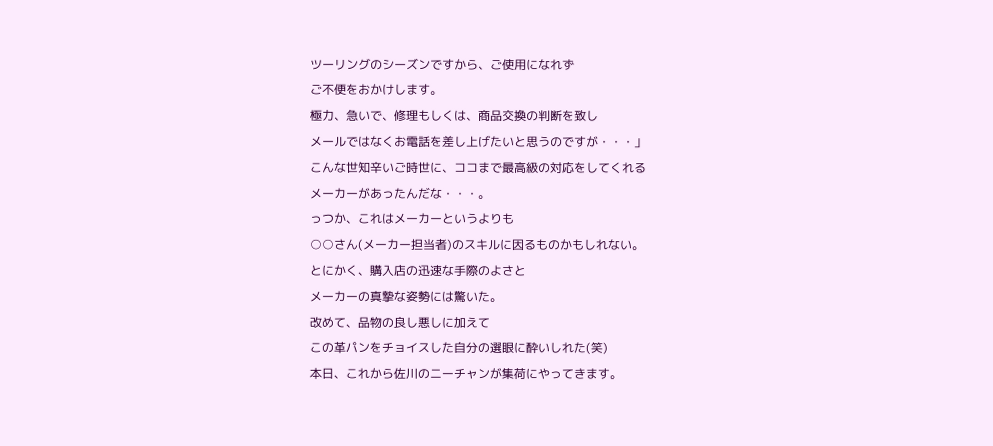ツーリングのシーズンですから、ご使用になれず
ご不便をおかけします。
極力、急いで、修理もしくは、商品交換の判断を致し
メールではなくお電話を差し上げたいと思うのですが・・・」
こんな世知辛いご時世に、ココまで最高級の対応をしてくれる
メーカーがあったんだな・・・。
っつか、これはメーカーというよりも
○○さん(メーカー担当者)のスキルに因るものかもしれない。
とにかく、購入店の迅速な手際のよさと
メーカーの真摯な姿勢には驚いた。
改めて、品物の良し悪しに加えて
この革パンをチョイスした自分の選眼に酔いしれた(笑)
本日、これから佐川のニーチャンが集荷にやってきます。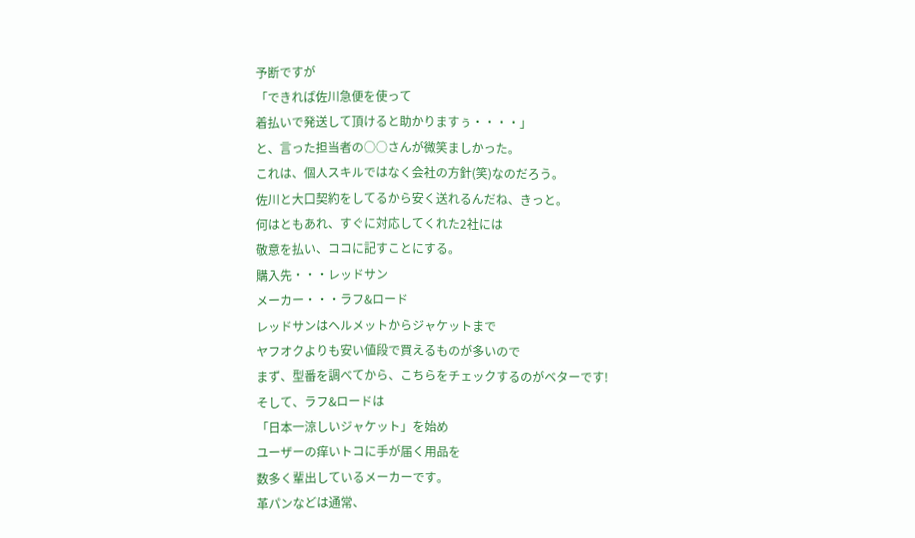予断ですが
「できれば佐川急便を使って
着払いで発送して頂けると助かりますぅ・・・・」
と、言った担当者の○○さんが微笑ましかった。
これは、個人スキルではなく会社の方針(笑)なのだろう。
佐川と大口契約をしてるから安く送れるんだね、きっと。
何はともあれ、すぐに対応してくれた2社には
敬意を払い、ココに記すことにする。
購入先・・・レッドサン
メーカー・・・ラフ&ロード
レッドサンはヘルメットからジャケットまで
ヤフオクよりも安い値段で買えるものが多いので
まず、型番を調べてから、こちらをチェックするのがベターです!
そして、ラフ&ロードは
「日本一涼しいジャケット」を始め
ユーザーの痒いトコに手が届く用品を
数多く輩出しているメーカーです。
革パンなどは通常、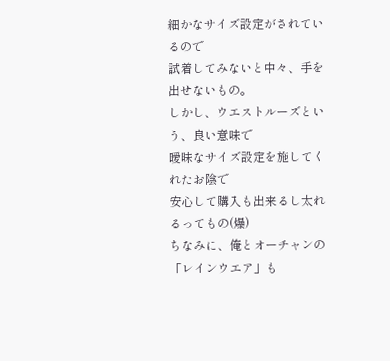細かなサイズ設定がされているので
試着してみないと中々、手を出せないもの。
しかし、ウエストルーズという、良い意味で
曖昧なサイズ設定を施してくれたお陰で
安心して購入も出来るし太れるってもの(爆)
ちなみに、俺とオーチャンの「レインウエア」も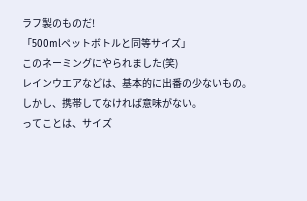ラフ製のものだ!
「500mlペットボトルと同等サイズ」
このネーミングにやられました(笑)
レインウエアなどは、基本的に出番の少ないもの。
しかし、携帯してなければ意味がない。
ってことは、サイズ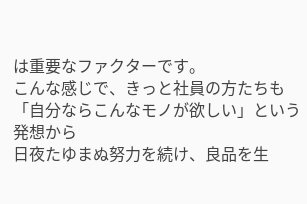は重要なファクターです。
こんな感じで、きっと社員の方たちも
「自分ならこんなモノが欲しい」という発想から
日夜たゆまぬ努力を続け、良品を生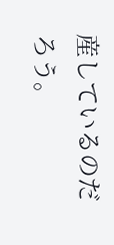産しているのだろう。